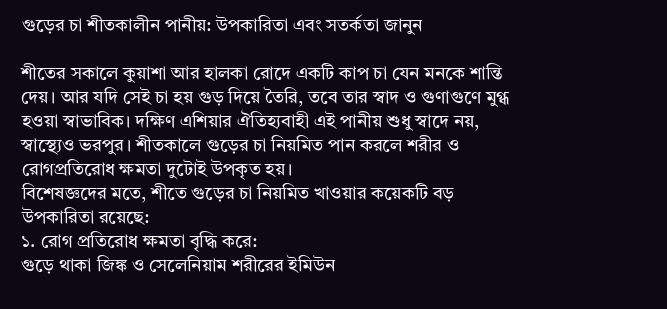গুড়ের চা শীতকালীন পানীয়: উপকারিতা এবং সতর্কতা জানুন

শীতের সকালে কুয়াশা আর হালকা রোদে একটি কাপ চা যেন মনকে শান্তি দেয়। আর যদি সেই চা হয় গুড় দিয়ে তৈরি, তবে তার স্বাদ ও গুণাগুণে মুগ্ধ হওয়া স্বাভাবিক। দক্ষিণ এশিয়ার ঐতিহ্যবাহী এই পানীয় শুধু স্বাদে নয়, স্বাস্থ্যেও ভরপুর। শীতকালে গুড়ের চা নিয়মিত পান করলে শরীর ও রোগপ্রতিরোধ ক্ষমতা দুটোই উপকৃত হয়।
বিশেষজ্ঞদের মতে, শীতে গুড়ের চা নিয়মিত খাওয়ার কয়েকটি বড় উপকারিতা রয়েছে:
১. রোগ প্রতিরোধ ক্ষমতা বৃদ্ধি করে:
গুড়ে থাকা জিঙ্ক ও সেলেনিয়াম শরীরের ইমিউন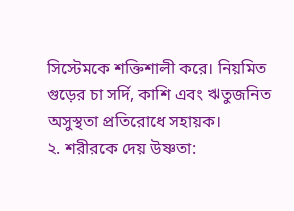সিস্টেমকে শক্তিশালী করে। নিয়মিত গুড়ের চা সর্দি, কাশি এবং ঋতুজনিত অসুস্থতা প্রতিরোধে সহায়ক।
২. শরীরকে দেয় উষ্ণতা: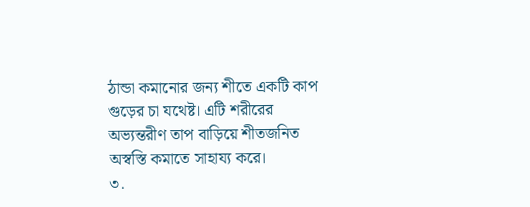ঠান্ডা কমানোর জন্য শীতে একটি কাপ গুড়ের চা যথেষ্ট। এটি শরীরের অভ্যন্তরীণ তাপ বাড়িয়ে শীতজনিত অস্বস্তি কমাতে সাহায্য করে।
৩.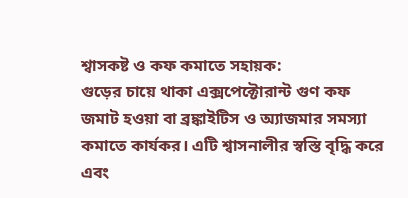শ্বাসকষ্ট ও কফ কমাতে সহায়ক:
গুড়ের চায়ে থাকা এক্সপেক্টোরান্ট গুণ কফ জমাট হওয়া বা ব্রঙ্কাইটিস ও অ্যাজমার সমস্যা কমাতে কার্যকর। এটি শ্বাসনালীর স্বস্তি বৃদ্ধি করে এবং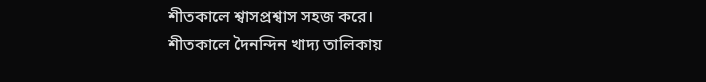শীতকালে শ্বাসপ্রশ্বাস সহজ করে।
শীতকালে দৈনন্দিন খাদ্য তালিকায়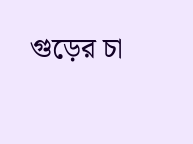গুড়ের চা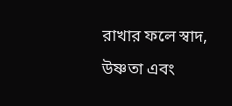রাখার ফলে স্বাদ, উষ্ণতা এবং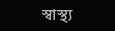স্বাস্থ্য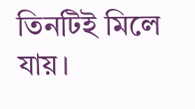তিনটিই মিলে যায়।